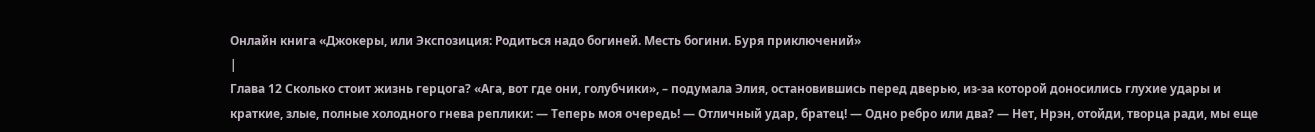Онлайн книга «Джокеры, или Экспозиция: Родиться надо богиней. Месть богини. Буря приключений»
|
Глава 12 Сколько стоит жизнь герцога? «Ага, вот где они, голубчики», – подумала Элия, остановившись перед дверью, из-за которой доносились глухие удары и краткие, злые, полные холодного гнева реплики: — Теперь моя очередь! — Отличный удар, братец! — Одно ребро или два? — Нет, Нрэн, отойди, творца ради, мы еще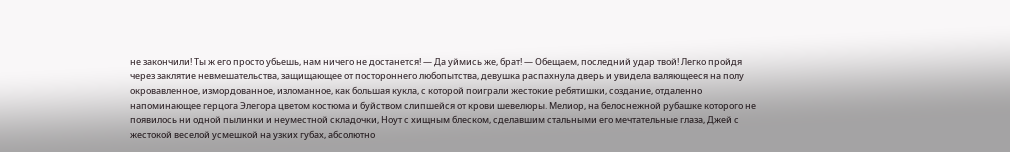не закончили! Ты ж его просто убьешь, нам ничего не достанется! — Да уймись же, брат! — Обещаем, последний удар твой! Легко пройдя через заклятие невмешательства, защищающее от постороннего любопытства, девушка распахнула дверь и увидела валяющееся на полу окровавленное, измордованное, изломанное, как большая кукла, с которой поиграли жестокие ребятишки, создание, отдаленно напоминающее герцога Элегора цветом костюма и буйством слипшейся от крови шевелюры. Мелиор, на белоснежной рубашке которого не появилось ни одной пылинки и неуместной складочки, Ноут с хищным блеском, сделавшим стальными его мечтательные глаза, Джей с жестокой веселой усмешкой на узких губах, абсолютно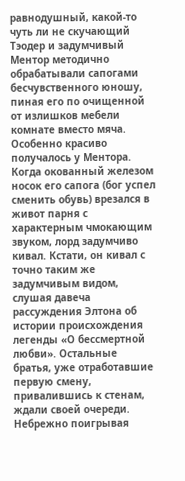равнодушный, какой-то чуть ли не скучающий Тэодер и задумчивый Ментор методично обрабатывали сапогами бесчувственного юношу, пиная его по очищенной от излишков мебели комнате вместо мяча. Особенно красиво получалось у Ментора. Когда окованный железом носок его сапога (бог успел сменить обувь) врезался в живот парня с характерным чмокающим звуком, лорд задумчиво кивал. Кстати, он кивал с точно таким же задумчивым видом, слушая давеча рассуждения Элтона об истории происхождения легенды «О бессмертной любви». Остальные братья, уже отработавшие первую смену, привалившись к стенам, ждали своей очереди. Небрежно поигрывая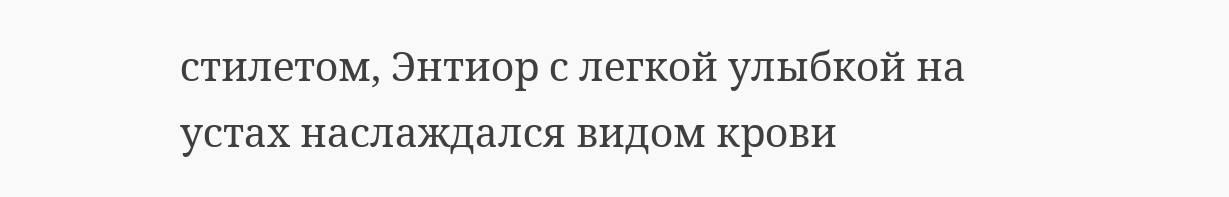стилетом, Энтиор с легкой улыбкой на устах наслаждался видом крови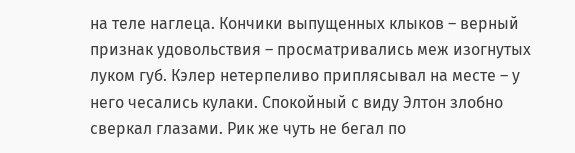на теле наглеца. Кончики выпущенных клыков – верный признак удовольствия – просматривались меж изогнутых луком губ. Кэлер нетерпеливо приплясывал на месте – у него чесались кулаки. Спокойный с виду Элтон злобно сверкал глазами. Рик же чуть не бегал по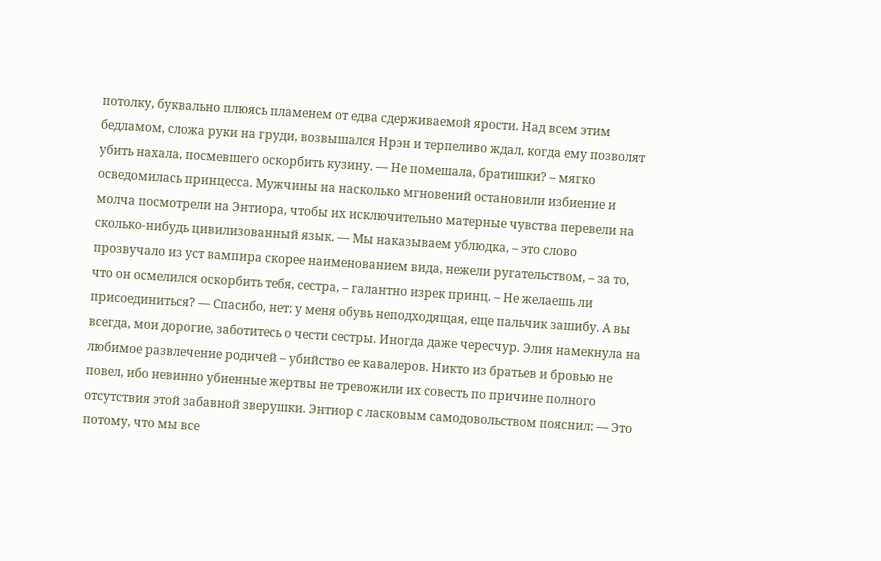потолку, буквально плюясь пламенем от едва сдерживаемой ярости. Над всем этим бедламом, сложа руки на груди, возвышался Нрэн и терпеливо ждал, когда ему позволят убить нахала, посмевшего оскорбить кузину. — Не помешала, братишки? – мягко осведомилась принцесса. Мужчины на насколько мгновений остановили избиение и молча посмотрели на Энтиора, чтобы их исключительно матерные чувства перевели на сколько-нибудь цивилизованный язык. — Мы наказываем ублюдка, – это слово прозвучало из уст вампира скорее наименованием вида, нежели ругательством, – за то, что он осмелился оскорбить тебя, сестра, – галантно изрек принц. – Не желаешь ли присоединиться? — Спасибо, нет: у меня обувь неподходящая, еще пальчик зашибу. А вы всегда, мои дорогие, заботитесь о чести сестры. Иногда даже чересчур. Элия намекнула на любимое развлечение родичей – убийство ее кавалеров. Никто из братьев и бровью не повел, ибо невинно убиенные жертвы не тревожили их совесть по причине полного отсутствия этой забавной зверушки. Энтиор с ласковым самодовольством пояснил: — Это потому, что мы все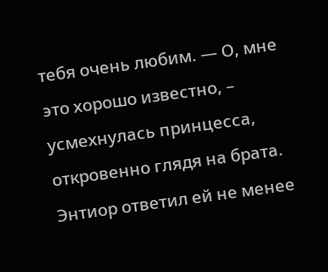тебя очень любим. — О, мне это хорошо известно, – усмехнулась принцесса, откровенно глядя на брата. Энтиор ответил ей не менее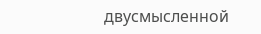двусмысленной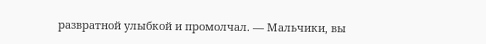развратной улыбкой и промолчал. — Мальчики, вы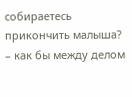собираетесь прикончить малыша? – как бы между делом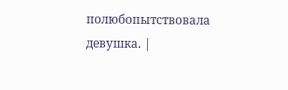полюбопытствовала девушка. |